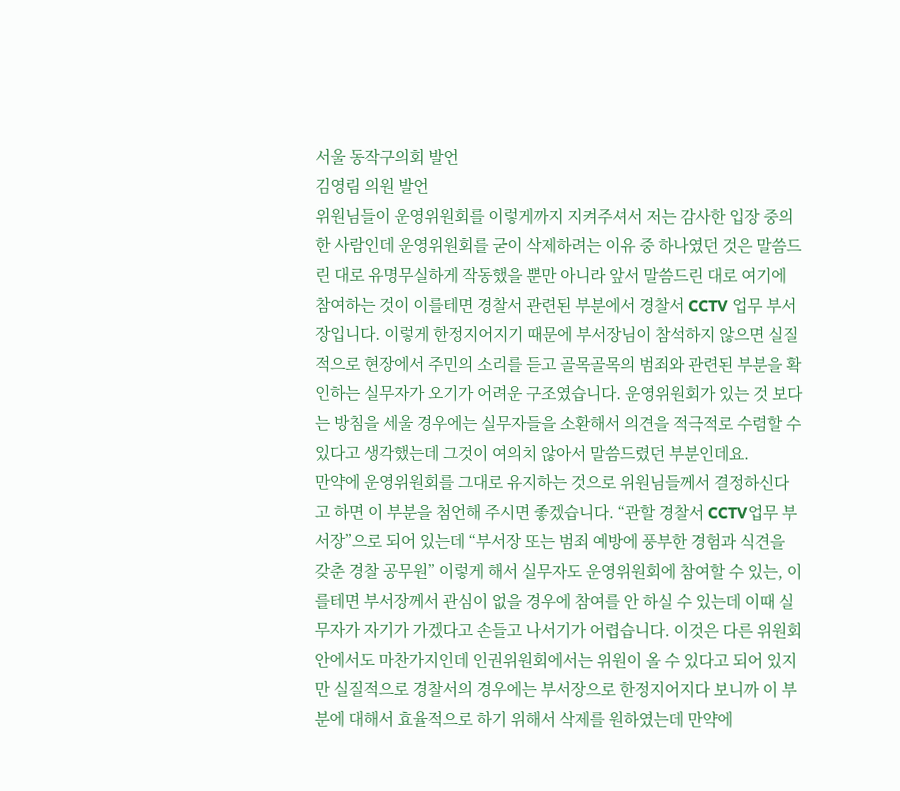서울 동작구의회 발언
김영림 의원 발언
위원님들이 운영위원회를 이렇게까지 지켜주셔서 저는 감사한 입장 중의 한 사람인데 운영위원회를 굳이 삭제하려는 이유 중 하나였던 것은 말씀드린 대로 유명무실하게 작동했을 뿐만 아니라 앞서 말씀드린 대로 여기에 참여하는 것이 이를테면 경찰서 관련된 부분에서 경찰서 CCTV 업무 부서장입니다. 이렇게 한정지어지기 때문에 부서장님이 참석하지 않으면 실질적으로 현장에서 주민의 소리를 듣고 골목골목의 범죄와 관련된 부분을 확인하는 실무자가 오기가 어려운 구조였습니다. 운영위원회가 있는 것 보다는 방침을 세울 경우에는 실무자들을 소환해서 의견을 적극적로 수렴할 수 있다고 생각했는데 그것이 여의치 않아서 말씀드렸던 부분인데요.
만약에 운영위원회를 그대로 유지하는 것으로 위원님들께서 결정하신다고 하면 이 부분을 첨언해 주시면 좋겠습니다. “관할 경찰서 CCTV업무 부서장”으로 되어 있는데 “부서장 또는 범죄 예방에 풍부한 경험과 식견을 갖춘 경찰 공무원” 이렇게 해서 실무자도 운영위원회에 참여할 수 있는, 이를테면 부서장께서 관심이 없을 경우에 참여를 안 하실 수 있는데 이때 실무자가 자기가 가겠다고 손들고 나서기가 어렵습니다. 이것은 다른 위원회 안에서도 마찬가지인데 인권위원회에서는 위원이 올 수 있다고 되어 있지만 실질적으로 경찰서의 경우에는 부서장으로 한정지어지다 보니까 이 부분에 대해서 효율적으로 하기 위해서 삭제를 원하였는데 만약에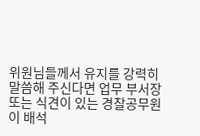위원님들께서 유지를 강력히 말씀해 주신다면 업무 부서장 또는 식견이 있는 경찰공무원이 배석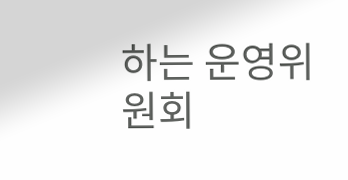하는 운영위원회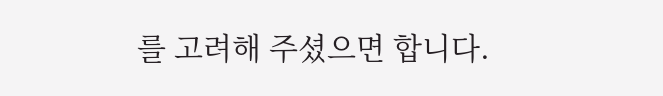를 고려해 주셨으면 합니다.